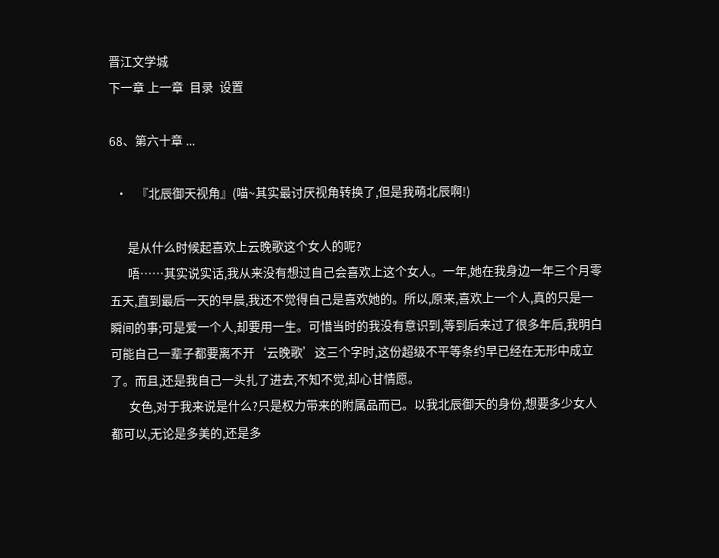晋江文学城
下一章 上一章  目录  设置

68、第六十章 ...

  •   『北辰御天视角』(喵~其实最讨厌视角转换了,但是我萌北辰啊!)

      是从什么时候起喜欢上云晚歌这个女人的呢?
      唔……其实说实话,我从来没有想过自己会喜欢上这个女人。一年,她在我身边一年三个月零五天,直到最后一天的早晨,我还不觉得自己是喜欢她的。所以,原来,喜欢上一个人,真的只是一瞬间的事;可是爱一个人,却要用一生。可惜当时的我没有意识到,等到后来过了很多年后,我明白可能自己一辈子都要离不开‘云晚歌’这三个字时,这份超级不平等条约早已经在无形中成立了。而且,还是我自己一头扎了进去,不知不觉,却心甘情愿。
      女色,对于我来说是什么?只是权力带来的附属品而已。以我北辰御天的身份,想要多少女人都可以,无论是多美的,还是多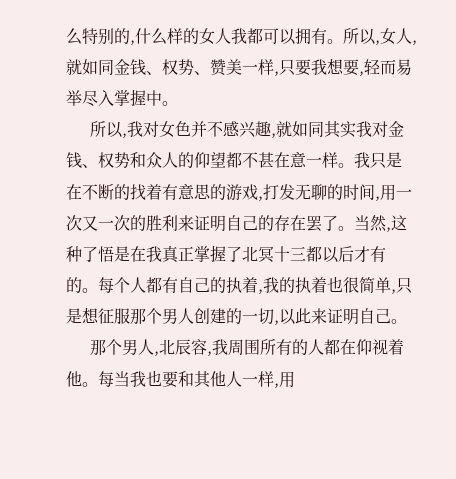么特别的,什么样的女人我都可以拥有。所以,女人,就如同金钱、权势、赞美一样,只要我想要,轻而易举尽入掌握中。
      所以,我对女色并不感兴趣,就如同其实我对金钱、权势和众人的仰望都不甚在意一样。我只是在不断的找着有意思的游戏,打发无聊的时间,用一次又一次的胜利来证明自己的存在罢了。当然,这种了悟是在我真正掌握了北冥十三都以后才有的。每个人都有自己的执着,我的执着也很简单,只是想征服那个男人创建的一切,以此来证明自己。
      那个男人,北辰容,我周围所有的人都在仰视着他。每当我也要和其他人一样,用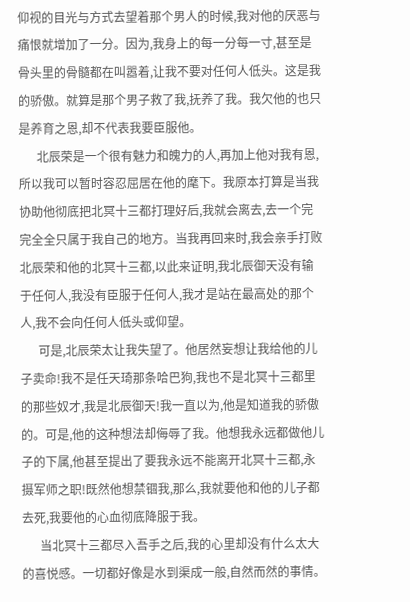仰视的目光与方式去望着那个男人的时候,我对他的厌恶与痛恨就增加了一分。因为,我身上的每一分每一寸,甚至是骨头里的骨髓都在叫嚣着,让我不要对任何人低头。这是我的骄傲。就算是那个男子救了我,抚养了我。我欠他的也只是养育之恩,却不代表我要臣服他。
      北辰荣是一个很有魅力和魄力的人,再加上他对我有恩,所以我可以暂时容忍屈居在他的麾下。我原本打算是当我协助他彻底把北冥十三都打理好后,我就会离去,去一个完完全全只属于我自己的地方。当我再回来时,我会亲手打败北辰荣和他的北冥十三都,以此来证明,我北辰御天没有输于任何人,我没有臣服于任何人,我才是站在最高处的那个人,我不会向任何人低头或仰望。
      可是,北辰荣太让我失望了。他居然妄想让我给他的儿子卖命!我不是任天琦那条哈巴狗,我也不是北冥十三都里的那些奴才,我是北辰御天!我一直以为,他是知道我的骄傲的。可是,他的这种想法却侮辱了我。他想我永远都做他儿子的下属,他甚至提出了要我永远不能离开北冥十三都,永摄军师之职!既然他想禁锢我,那么,我就要他和他的儿子都去死,我要他的心血彻底降服于我。
      当北冥十三都尽入吾手之后,我的心里却没有什么太大的喜悦感。一切都好像是水到渠成一般,自然而然的事情。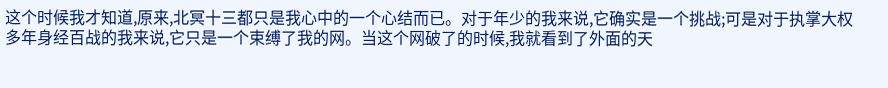这个时候我才知道,原来,北冥十三都只是我心中的一个心结而已。对于年少的我来说,它确实是一个挑战;可是对于执掌大权多年身经百战的我来说,它只是一个束缚了我的网。当这个网破了的时候,我就看到了外面的天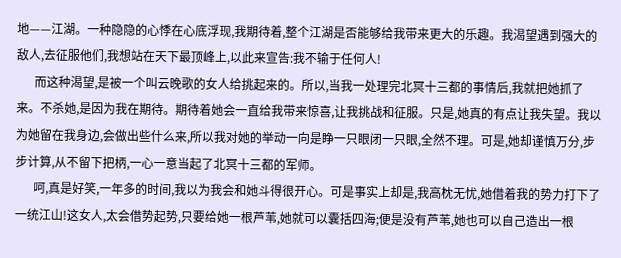地——江湖。一种隐隐的心悸在心底浮现,我期待着,整个江湖是否能够给我带来更大的乐趣。我渴望遇到强大的敌人,去征服他们,我想站在天下最顶峰上,以此来宣告:我不输于任何人!
      而这种渴望,是被一个叫云晚歌的女人给挑起来的。所以,当我一处理完北冥十三都的事情后,我就把她抓了来。不杀她,是因为我在期待。期待着她会一直给我带来惊喜,让我挑战和征服。只是,她真的有点让我失望。我以为她留在我身边,会做出些什么来,所以我对她的举动一向是睁一只眼闭一只眼,全然不理。可是,她却谨慎万分,步步计算,从不留下把柄,一心一意当起了北冥十三都的军师。
      呵,真是好笑,一年多的时间,我以为我会和她斗得很开心。可是事实上却是,我高枕无忧,她借着我的势力打下了一统江山!这女人,太会借势起势,只要给她一根芦苇,她就可以囊括四海;便是没有芦苇,她也可以自己造出一根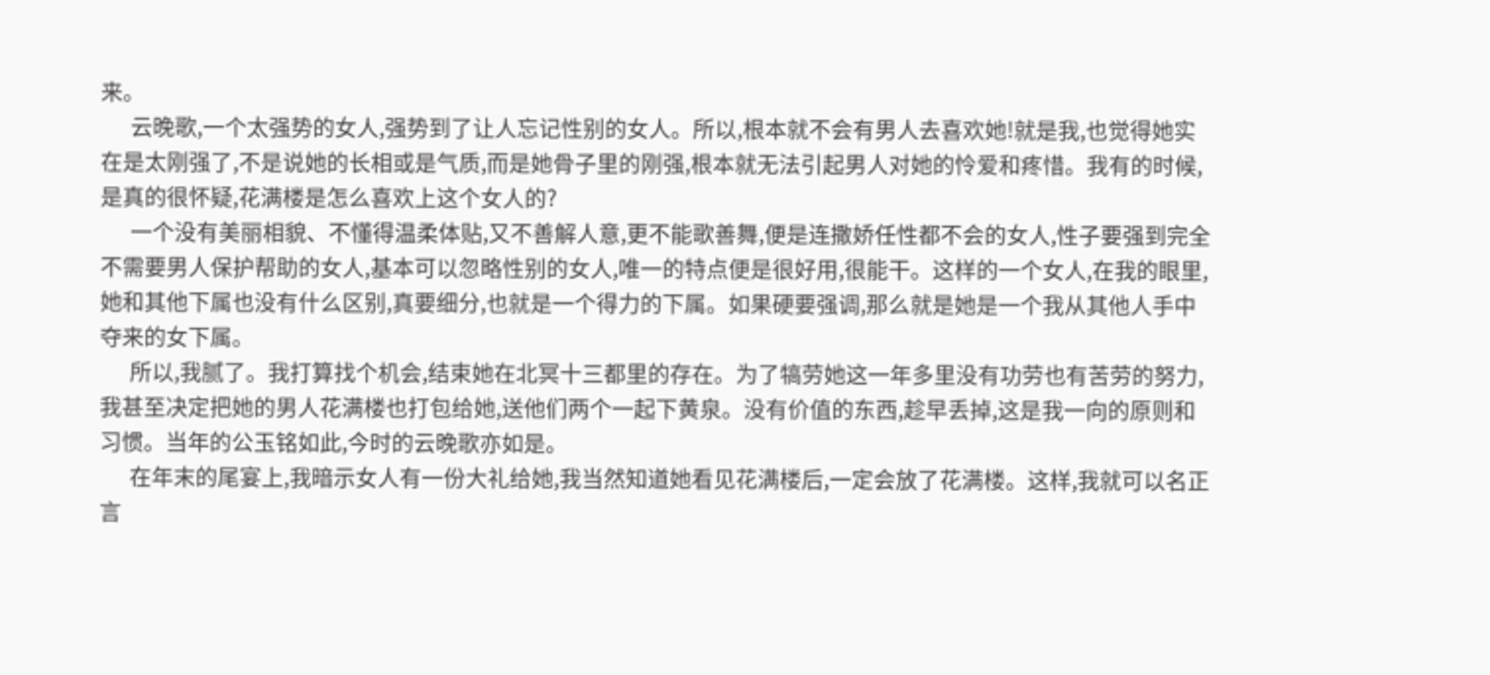来。
      云晚歌,一个太强势的女人,强势到了让人忘记性别的女人。所以,根本就不会有男人去喜欢她!就是我,也觉得她实在是太刚强了,不是说她的长相或是气质,而是她骨子里的刚强,根本就无法引起男人对她的怜爱和疼惜。我有的时候,是真的很怀疑,花满楼是怎么喜欢上这个女人的?
      一个没有美丽相貌、不懂得温柔体贴,又不善解人意,更不能歌善舞,便是连撒娇任性都不会的女人,性子要强到完全不需要男人保护帮助的女人,基本可以忽略性别的女人,唯一的特点便是很好用,很能干。这样的一个女人,在我的眼里,她和其他下属也没有什么区别,真要细分,也就是一个得力的下属。如果硬要强调,那么就是她是一个我从其他人手中夺来的女下属。
      所以,我腻了。我打算找个机会,结束她在北冥十三都里的存在。为了犒劳她这一年多里没有功劳也有苦劳的努力,我甚至决定把她的男人花满楼也打包给她,送他们两个一起下黄泉。没有价值的东西,趁早丢掉,这是我一向的原则和习惯。当年的公玉铭如此,今时的云晚歌亦如是。
      在年末的尾宴上,我暗示女人有一份大礼给她,我当然知道她看见花满楼后,一定会放了花满楼。这样,我就可以名正言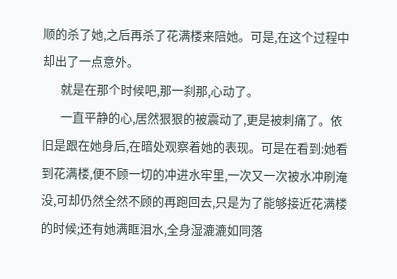顺的杀了她,之后再杀了花满楼来陪她。可是,在这个过程中却出了一点意外。
      就是在那个时候吧,那一刹那,心动了。
      一直平静的心,居然狠狠的被震动了,更是被刺痛了。依旧是跟在她身后,在暗处观察着她的表现。可是在看到:她看到花满楼,便不顾一切的冲进水牢里,一次又一次被水冲刷淹没,可却仍然全然不顾的再跑回去,只是为了能够接近花满楼的时候;还有她满眶泪水,全身湿漉漉如同落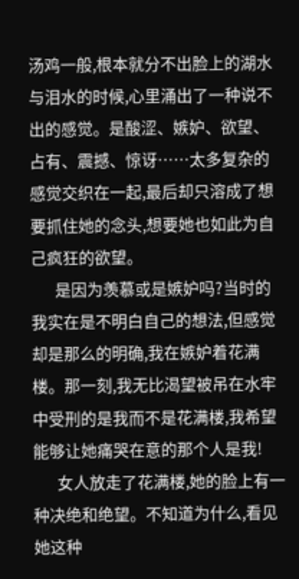汤鸡一般,根本就分不出脸上的湖水与泪水的时候,心里涌出了一种说不出的感觉。是酸涩、嫉妒、欲望、占有、震撼、惊讶……太多复杂的感觉交织在一起,最后却只溶成了想要抓住她的念头,想要她也如此为自己疯狂的欲望。
      是因为羡慕或是嫉妒吗?当时的我实在是不明白自己的想法,但感觉却是那么的明确,我在嫉妒着花满楼。那一刻,我无比渴望被吊在水牢中受刑的是我而不是花满楼,我希望能够让她痛哭在意的那个人是我!
      女人放走了花满楼,她的脸上有一种决绝和绝望。不知道为什么,看见她这种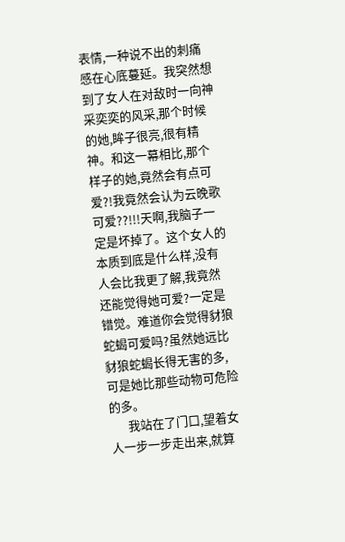表情,一种说不出的刺痛感在心底蔓延。我突然想到了女人在对敌时一向神采奕奕的风采,那个时候的她,眸子很亮,很有精神。和这一幕相比,那个样子的她,竟然会有点可爱?!我竟然会认为云晚歌可爱??!!!天啊,我脑子一定是坏掉了。这个女人的本质到底是什么样,没有人会比我更了解,我竟然还能觉得她可爱?一定是错觉。难道你会觉得豺狼蛇蝎可爱吗?虽然她远比豺狼蛇蝎长得无害的多,可是她比那些动物可危险的多。
      我站在了门口,望着女人一步一步走出来,就算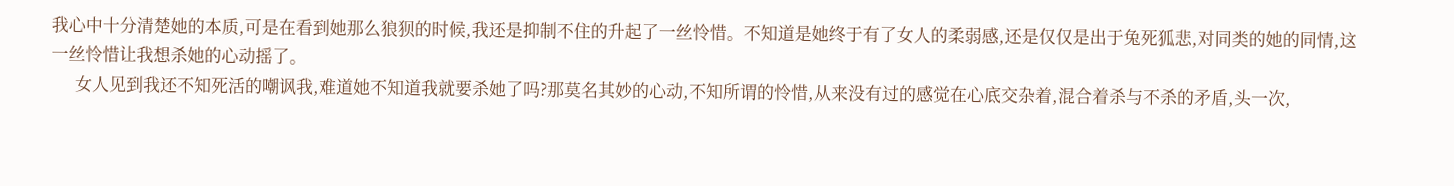我心中十分清楚她的本质,可是在看到她那么狼狈的时候,我还是抑制不住的升起了一丝怜惜。不知道是她终于有了女人的柔弱感,还是仅仅是出于兔死狐悲,对同类的她的同情,这一丝怜惜让我想杀她的心动摇了。
      女人见到我还不知死活的嘲讽我,难道她不知道我就要杀她了吗?那莫名其妙的心动,不知所谓的怜惜,从来没有过的感觉在心底交杂着,混合着杀与不杀的矛盾,头一次,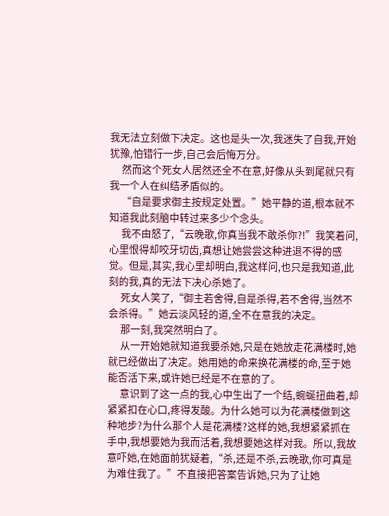我无法立刻做下决定。这也是头一次,我迷失了自我,开始犹豫,怕错行一步,自己会后悔万分。
      然而这个死女人居然还全不在意,好像从头到尾就只有我一个人在纠结矛盾似的。
      “自是要求御主按规定处置。”她平静的道,根本就不知道我此刻脑中转过来多少个念头。
      我不由怒了,“云晚歌,你真当我不敢杀你?!”我笑着问,心里恨得却咬牙切齿,真想让她尝尝这种进退不得的感觉。但是,其实,我心里却明白,我这样问,也只是我知道,此刻的我,真的无法下决心杀她了。
      死女人笑了,“御主若舍得,自是杀得,若不舍得,当然不会杀得。”她云淡风轻的道,全不在意我的决定。
      那一刻,我突然明白了。
      从一开始她就知道我要杀她,只是在她放走花满楼时,她就已经做出了决定。她用她的命来换花满楼的命,至于她能否活下来,或许她已经是不在意的了。
      意识到了这一点的我,心中生出了一个结,蜿蜒扭曲着,却紧紧扣在心口,疼得发酸。为什么她可以为花满楼做到这种地步?为什么那个人是花满楼?这样的她,我想紧紧抓在手中,我想要她为我而活着,我想要她这样对我。所以,我故意吓她,在她面前犹疑着,“杀,还是不杀,云晚歌,你可真是为难住我了。”不直接把答案告诉她,只为了让她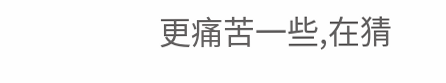更痛苦一些,在猜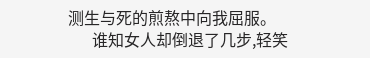测生与死的煎熬中向我屈服。
      谁知女人却倒退了几步,轻笑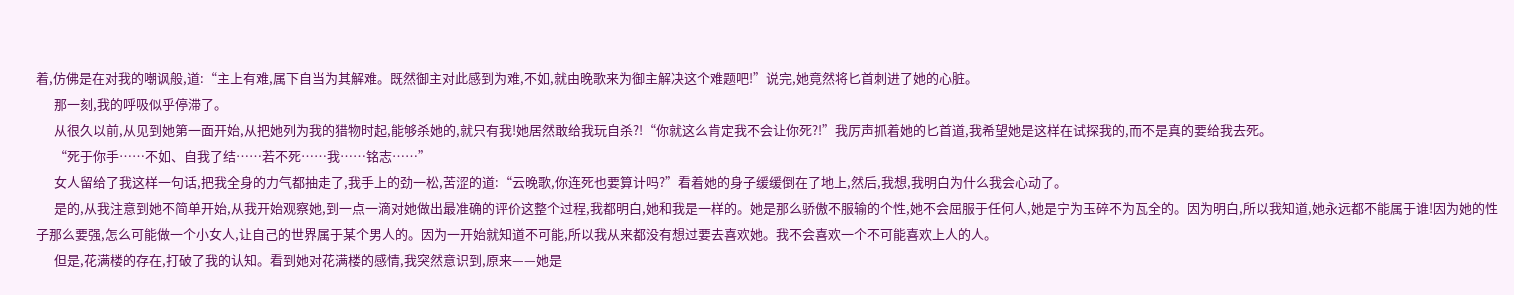着,仿佛是在对我的嘲讽般,道:“主上有难,属下自当为其解难。既然御主对此感到为难,不如,就由晚歌来为御主解决这个难题吧!”说完,她竟然将匕首刺进了她的心脏。
      那一刻,我的呼吸似乎停滞了。
      从很久以前,从见到她第一面开始,从把她列为我的猎物时起,能够杀她的,就只有我!她居然敢给我玩自杀?!“你就这么肯定我不会让你死?!”我厉声抓着她的匕首道,我希望她是这样在试探我的,而不是真的要给我去死。
      “死于你手……不如、自我了结……若不死……我……铭志……”
      女人留给了我这样一句话,把我全身的力气都抽走了,我手上的劲一松,苦涩的道:“云晚歌,你连死也要算计吗?”看着她的身子缓缓倒在了地上,然后,我想,我明白为什么我会心动了。
      是的,从我注意到她不简单开始,从我开始观察她,到一点一滴对她做出最准确的评价这整个过程,我都明白,她和我是一样的。她是那么骄傲不服输的个性,她不会屈服于任何人,她是宁为玉碎不为瓦全的。因为明白,所以我知道,她永远都不能属于谁!因为她的性子那么要强,怎么可能做一个小女人,让自己的世界属于某个男人的。因为一开始就知道不可能,所以我从来都没有想过要去喜欢她。我不会喜欢一个不可能喜欢上人的人。
      但是,花满楼的存在,打破了我的认知。看到她对花满楼的感情,我突然意识到,原来——她是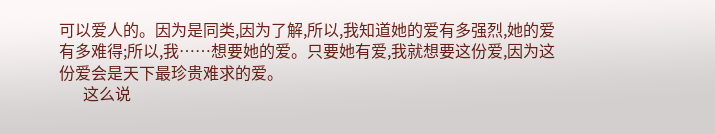可以爱人的。因为是同类,因为了解,所以,我知道她的爱有多强烈,她的爱有多难得;所以,我……想要她的爱。只要她有爱,我就想要这份爱,因为这份爱会是天下最珍贵难求的爱。
      这么说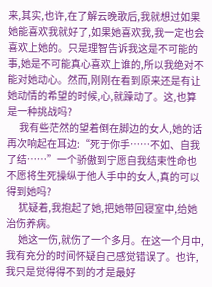来,其实,也许,在了解云晚歌后,我就想过如果她能喜欢我就好了,如果她喜欢我,我一定也会喜欢上她的。只是理智告诉我这是不可能的事,她是不可能真心喜欢上谁的,所以我绝对不能对她动心。然而,刚刚在看到原来还是有让她动情的希望的时候,心,就躁动了。这,也算是一种挑战吗?
      我有些茫然的望着倒在脚边的女人,她的话再次响起在耳边:“死于你手……不如、自我了结……”一个骄傲到宁愿自我结束性命也不愿将生死操纵于他人手中的女人,真的可以得到她吗?
      犹疑着,我抱起了她,把她带回寝室中,给她治伤养病。
      她这一伤,就伤了一个多月。在这一个月中,我有充分的时间怀疑自己感觉错误了。也许,我只是觉得得不到的才是最好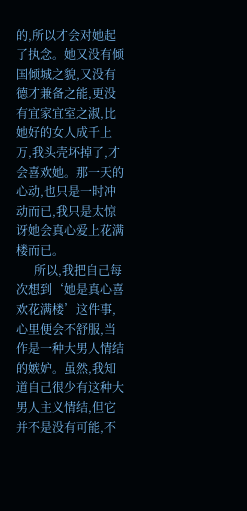的,所以才会对她起了执念。她又没有倾国倾城之貌,又没有德才兼备之能,更没有宜家宜室之淑,比她好的女人成千上万,我头壳坏掉了,才会喜欢她。那一天的心动,也只是一时冲动而已,我只是太惊讶她会真心爱上花满楼而已。
      所以,我把自己每次想到‘她是真心喜欢花满楼’这件事,心里便会不舒服,当作是一种大男人情结的嫉妒。虽然,我知道自己很少有这种大男人主义情结,但它并不是没有可能,不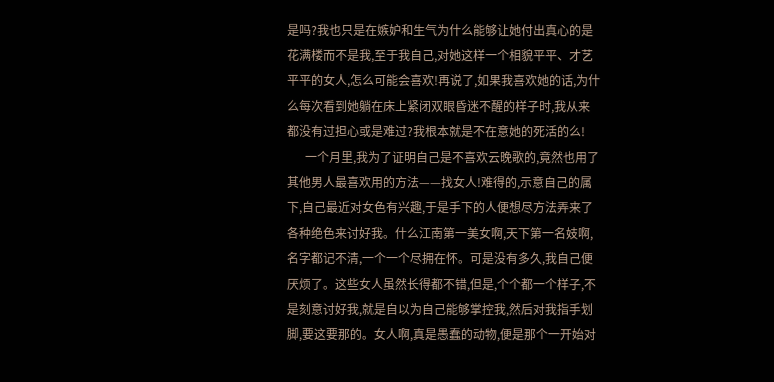是吗?我也只是在嫉妒和生气为什么能够让她付出真心的是花满楼而不是我,至于我自己,对她这样一个相貌平平、才艺平平的女人,怎么可能会喜欢!再说了,如果我喜欢她的话,为什么每次看到她躺在床上紧闭双眼昏迷不醒的样子时,我从来都没有过担心或是难过?我根本就是不在意她的死活的么!
      一个月里,我为了证明自己是不喜欢云晚歌的,竟然也用了其他男人最喜欢用的方法——找女人!难得的,示意自己的属下,自己最近对女色有兴趣,于是手下的人便想尽方法弄来了各种绝色来讨好我。什么江南第一美女啊,天下第一名妓啊,名字都记不清,一个一个尽拥在怀。可是没有多久,我自己便厌烦了。这些女人虽然长得都不错,但是,个个都一个样子,不是刻意讨好我,就是自以为自己能够掌控我,然后对我指手划脚,要这要那的。女人啊,真是愚蠢的动物,便是那个一开始对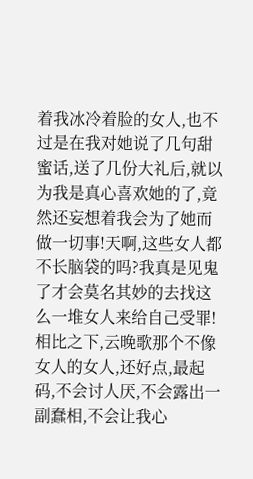着我冰冷着脸的女人,也不过是在我对她说了几句甜蜜话,送了几份大礼后,就以为我是真心喜欢她的了,竟然还妄想着我会为了她而做一切事!天啊,这些女人都不长脑袋的吗?我真是见鬼了才会莫名其妙的去找这么一堆女人来给自己受罪!相比之下,云晚歌那个不像女人的女人,还好点,最起码,不会讨人厌,不会露出一副蠢相,不会让我心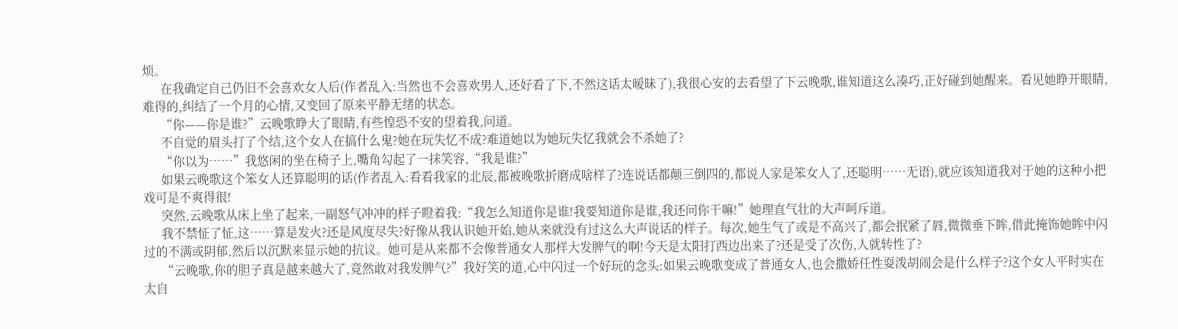烦。
      在我确定自己仍旧不会喜欢女人后(作者乱入:当然也不会喜欢男人,还好看了下,不然这话太暧昧了),我很心安的去看望了下云晚歌,谁知道这么凑巧,正好碰到她醒来。看见她睁开眼睛,难得的,纠结了一个月的心情,又变回了原来平静无绪的状态。
      “你——你是谁?”云晚歌睁大了眼睛,有些惶恐不安的望着我,问道。
      不自觉的眉头打了个结,这个女人在搞什么鬼?她在玩失忆不成?难道她以为她玩失忆我就会不杀她了?
      “你以为……”我悠闲的坐在椅子上,嘴角勾起了一抹笑容,“我是谁?”
      如果云晚歌这个笨女人还算聪明的话(作者乱入:看看我家的北辰,都被晚歌折磨成啥样了?连说话都颠三倒四的,都说人家是笨女人了,还聪明……无语),就应该知道我对于她的这种小把戏可是不爽得很!
      突然,云晚歌从床上坐了起来,一副怒气冲冲的样子瞪着我:“我怎么知道你是谁!我要知道你是谁,我还问你干嘛!”她理直气壮的大声呵斥道。
      我不禁怔了怔,这……算是发火?还是风度尽失?好像从我认识她开始,她从来就没有过这么大声说话的样子。每次,她生气了或是不高兴了,都会抿紧了唇,微微垂下眸,借此掩饰她眸中闪过的不满或阴郁,然后以沉默来显示她的抗议。她可是从来都不会像普通女人那样大发脾气的啊!今天是太阳打西边出来了?还是受了次伤,人就转性了?
      “云晚歌,你的胆子真是越来越大了,竟然敢对我发脾气?”我好笑的道,心中闪过一个好玩的念头:如果云晚歌变成了普通女人,也会撒娇任性耍泼胡闹会是什么样子?这个女人平时实在太自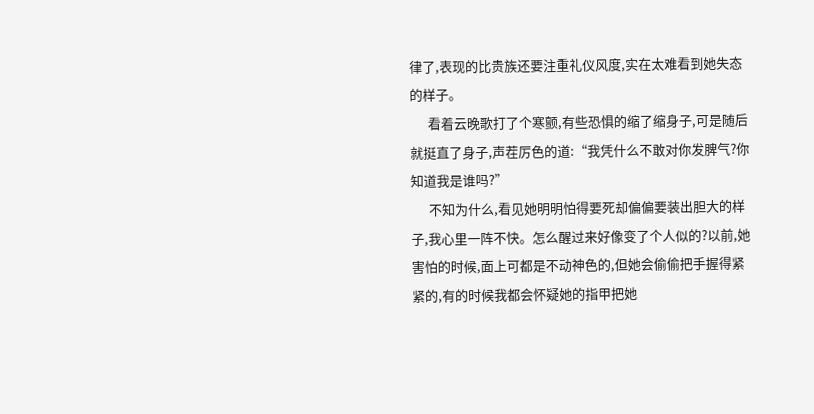律了,表现的比贵族还要注重礼仪风度,实在太难看到她失态的样子。
      看着云晚歌打了个寒颤,有些恐惧的缩了缩身子,可是随后就挺直了身子,声茬厉色的道:“我凭什么不敢对你发脾气?你知道我是谁吗?”
      不知为什么,看见她明明怕得要死却偏偏要装出胆大的样子,我心里一阵不快。怎么醒过来好像变了个人似的?以前,她害怕的时候,面上可都是不动神色的,但她会偷偷把手握得紧紧的,有的时候我都会怀疑她的指甲把她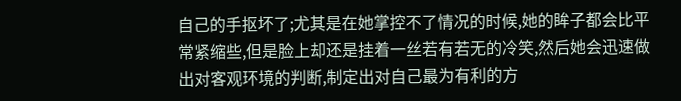自己的手抠坏了;尤其是在她掌控不了情况的时候,她的眸子都会比平常紧缩些,但是脸上却还是挂着一丝若有若无的冷笑,然后她会迅速做出对客观环境的判断,制定出对自己最为有利的方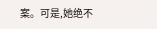案。可是,她绝不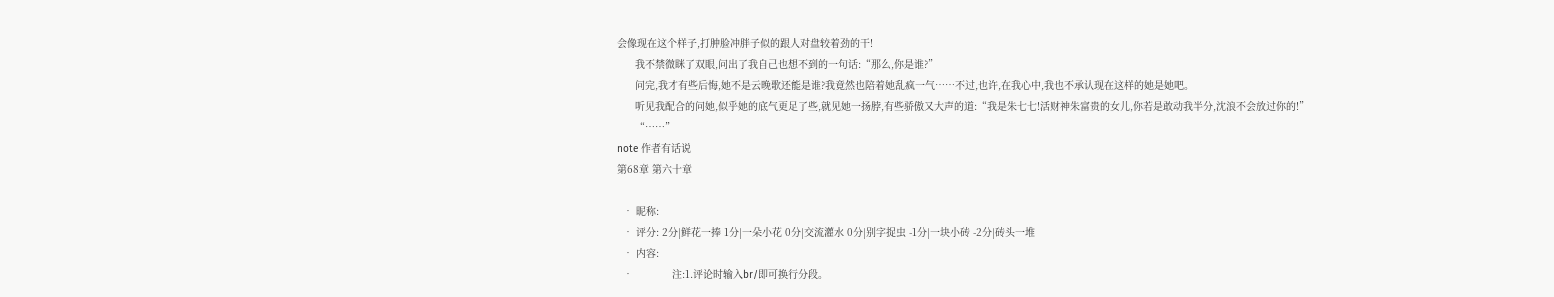会像现在这个样子,打肿脸冲胖子似的跟人对盘较着劲的干!
      我不禁微眯了双眼,问出了我自己也想不到的一句话:“那么,你是谁?”
      问完,我才有些后悔,她不是云晚歌还能是谁?我竟然也陪着她乱疯一气……不过,也许,在我心中,我也不承认现在这样的她是她吧。
      听见我配合的问她,似乎她的底气更足了些,就见她一扬脖,有些骄傲又大声的道:“我是朱七七!活财神朱富贵的女儿,你若是敢动我半分,沈浪不会放过你的!”
      “……”
note 作者有话说
第68章 第六十章

  • 昵称:
  • 评分: 2分|鲜花一捧 1分|一朵小花 0分|交流灌水 0分|别字捉虫 -1分|一块小砖 -2分|砖头一堆
  • 内容:
  •             注:1.评论时输入br/即可换行分段。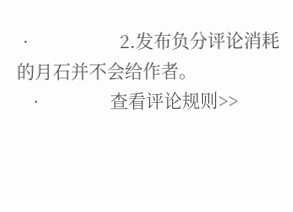•                 2.发布负分评论消耗的月石并不会给作者。
  •             查看评论规则>>